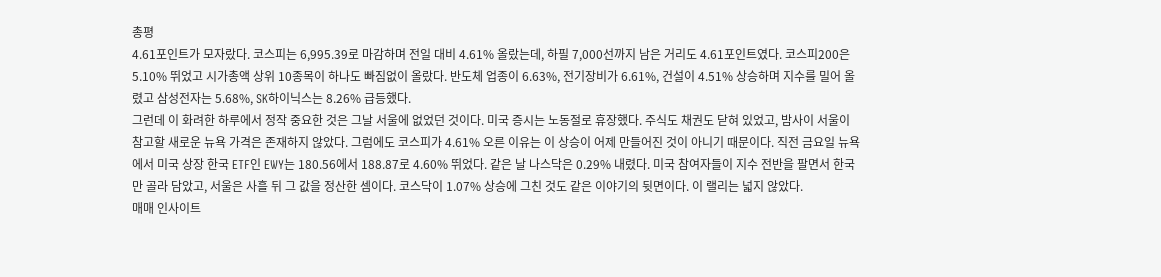총평
4.61포인트가 모자랐다. 코스피는 6,995.39로 마감하며 전일 대비 4.61% 올랐는데, 하필 7,000선까지 남은 거리도 4.61포인트였다. 코스피200은 5.10% 뛰었고 시가총액 상위 10종목이 하나도 빠짐없이 올랐다. 반도체 업종이 6.63%, 전기장비가 6.61%, 건설이 4.51% 상승하며 지수를 밀어 올렸고 삼성전자는 5.68%, SK하이닉스는 8.26% 급등했다.
그런데 이 화려한 하루에서 정작 중요한 것은 그날 서울에 없었던 것이다. 미국 증시는 노동절로 휴장했다. 주식도 채권도 닫혀 있었고, 밤사이 서울이 참고할 새로운 뉴욕 가격은 존재하지 않았다. 그럼에도 코스피가 4.61% 오른 이유는 이 상승이 어제 만들어진 것이 아니기 때문이다. 직전 금요일 뉴욕에서 미국 상장 한국 ETF인 EWY는 180.56에서 188.87로 4.60% 뛰었다. 같은 날 나스닥은 0.29% 내렸다. 미국 참여자들이 지수 전반을 팔면서 한국만 골라 담았고, 서울은 사흘 뒤 그 값을 정산한 셈이다. 코스닥이 1.07% 상승에 그친 것도 같은 이야기의 뒷면이다. 이 랠리는 넓지 않았다.
매매 인사이트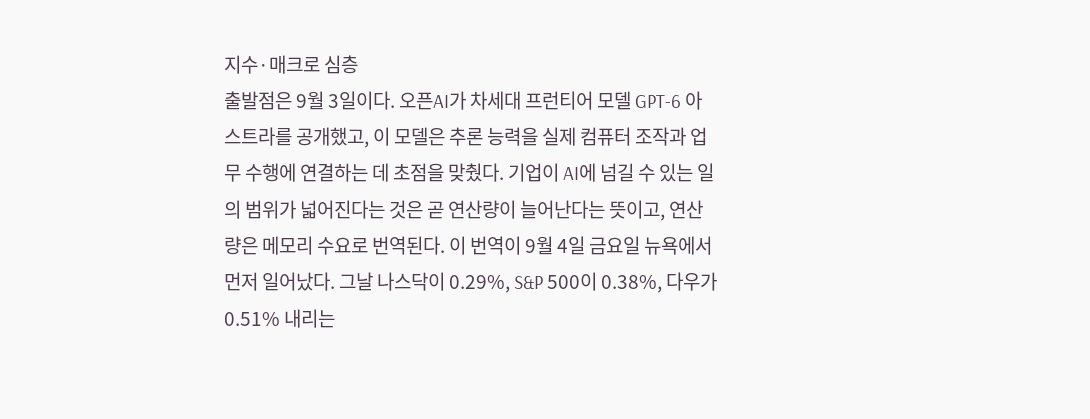지수·매크로 심층
출발점은 9월 3일이다. 오픈AI가 차세대 프런티어 모델 GPT-6 아스트라를 공개했고, 이 모델은 추론 능력을 실제 컴퓨터 조작과 업무 수행에 연결하는 데 초점을 맞췄다. 기업이 AI에 넘길 수 있는 일의 범위가 넓어진다는 것은 곧 연산량이 늘어난다는 뜻이고, 연산량은 메모리 수요로 번역된다. 이 번역이 9월 4일 금요일 뉴욕에서 먼저 일어났다. 그날 나스닥이 0.29%, S&P 500이 0.38%, 다우가 0.51% 내리는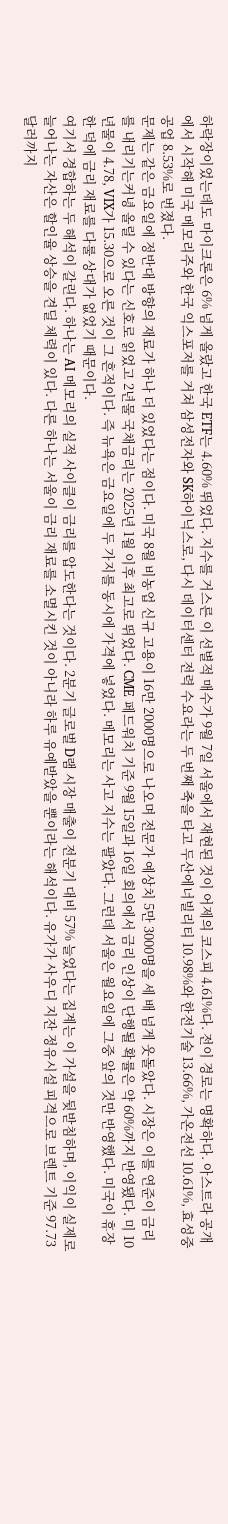하락장이었는데도 마이크론은 6% 넘게 올랐고 한국 ETF는 4.60% 뛰었다. 지수를 거스른 이 선별적 매수가 9월 7일 서울에서 재현된 것이 어제의 코스피 4.61%다. 전이 경로는 명확하다. 아스트라 공개에서 시작해 미국 메모리주와 한국 익스포저를 거쳐 삼성전자와 SK하이닉스로, 다시 데이터센터 전력 수요라는 두 번째 축을 타고 두산에너빌리티 10.98%와 한전기술 13.66%, 가온전선 10.61%, 효성중공업 8.53%로 번졌다.
문제는 같은 금요일에 정반대 방향의 재료가 하나 더 있었다는 점이다. 미국 8월 비농업 신규 고용이 16만 2000명으로 나오며 전문가 예상치 5만 3000명을 세 배 넘게 웃돌았다. 시장은 이를 연준이 금리를 내리기는커녕 올릴 수 있다는 신호로 읽었고 2년물 국채금리는 2025년 1월 이후 최고로 뛰었다. CME 페드워치 기준 9월 15일과 16일 회의에서 금리 인상이 단행될 확률은 약 60%까지 반영됐다. 미 10년물이 4.78, VIX가 15.30으로 오른 것이 그 흔적이다. 즉 뉴욕은 금요일에 두 가지를 동시에 가격에 넣었다. 메모리는 사고 지수는 팔았다. 그런데 서울은 월요일에 그중 앞의 것만 반영했다. 미국이 휴장한 덕에 금리 재료를 다룰 상대가 없었기 때문이다.
여기서 경합하는 두 해석이 갈린다. 하나는 AI 메모리의 실적 사이클이 금리를 압도한다는 것이다. 2분기 글로벌 D램 시장 매출이 전분기 대비 57% 늘었다는 집계는 이 가설을 뒷받침하며, 이익이 실제로 늘어나는 자산은 할인율 상승을 견딜 체력이 있다. 다른 하나는 서울이 금리 재료를 소멸시킨 것이 아니라 하루 유예받았을 뿐이라는 해석이다. 유가가 사우디 지잔 정유시설 피격으로 브렌트 기준 97.73달러까지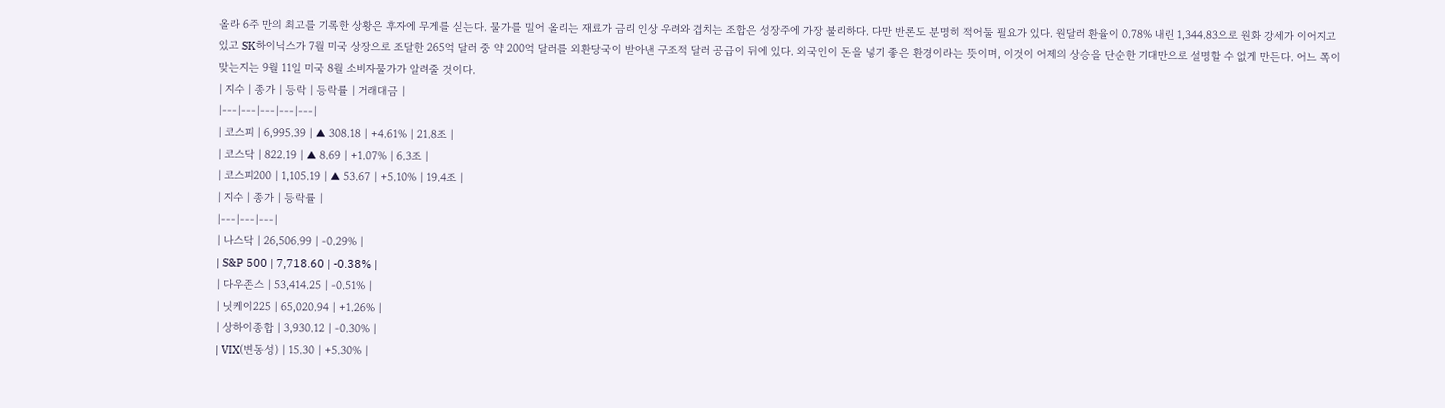올라 6주 만의 최고를 기록한 상황은 후자에 무게를 싣는다. 물가를 밀어 올리는 재료가 금리 인상 우려와 겹치는 조합은 성장주에 가장 불리하다. 다만 반론도 분명히 적어둘 필요가 있다. 원달러 환율이 0.78% 내린 1,344.83으로 원화 강세가 이어지고 있고 SK하이닉스가 7월 미국 상장으로 조달한 265억 달러 중 약 200억 달러를 외환당국이 받아낸 구조적 달러 공급이 뒤에 있다. 외국인이 돈을 넣기 좋은 환경이라는 뜻이며, 이것이 어제의 상승을 단순한 기대만으로 설명할 수 없게 만든다. 어느 쪽이 맞는지는 9월 11일 미국 8월 소비자물가가 알려줄 것이다.
| 지수 | 종가 | 등락 | 등락률 | 거래대금 |
|---|---|---|---|---|
| 코스피 | 6,995.39 | ▲ 308.18 | +4.61% | 21.8조 |
| 코스닥 | 822.19 | ▲ 8.69 | +1.07% | 6.3조 |
| 코스피200 | 1,105.19 | ▲ 53.67 | +5.10% | 19.4조 |
| 지수 | 종가 | 등락률 |
|---|---|---|
| 나스닥 | 26,506.99 | -0.29% |
| S&P 500 | 7,718.60 | -0.38% |
| 다우존스 | 53,414.25 | -0.51% |
| 닛케이225 | 65,020.94 | +1.26% |
| 상하이종합 | 3,930.12 | -0.30% |
| VIX(변동성) | 15.30 | +5.30% |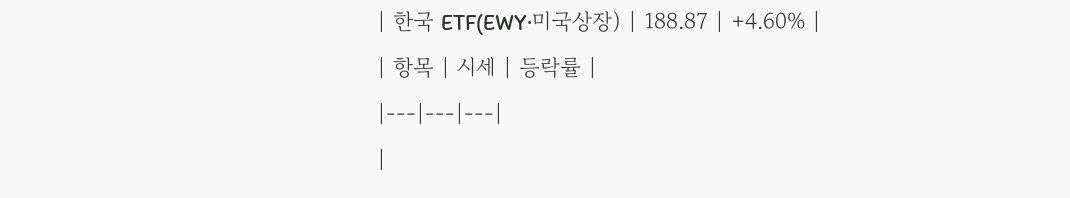| 한국 ETF(EWY·미국상장) | 188.87 | +4.60% |
| 항목 | 시세 | 등락률 |
|---|---|---|
|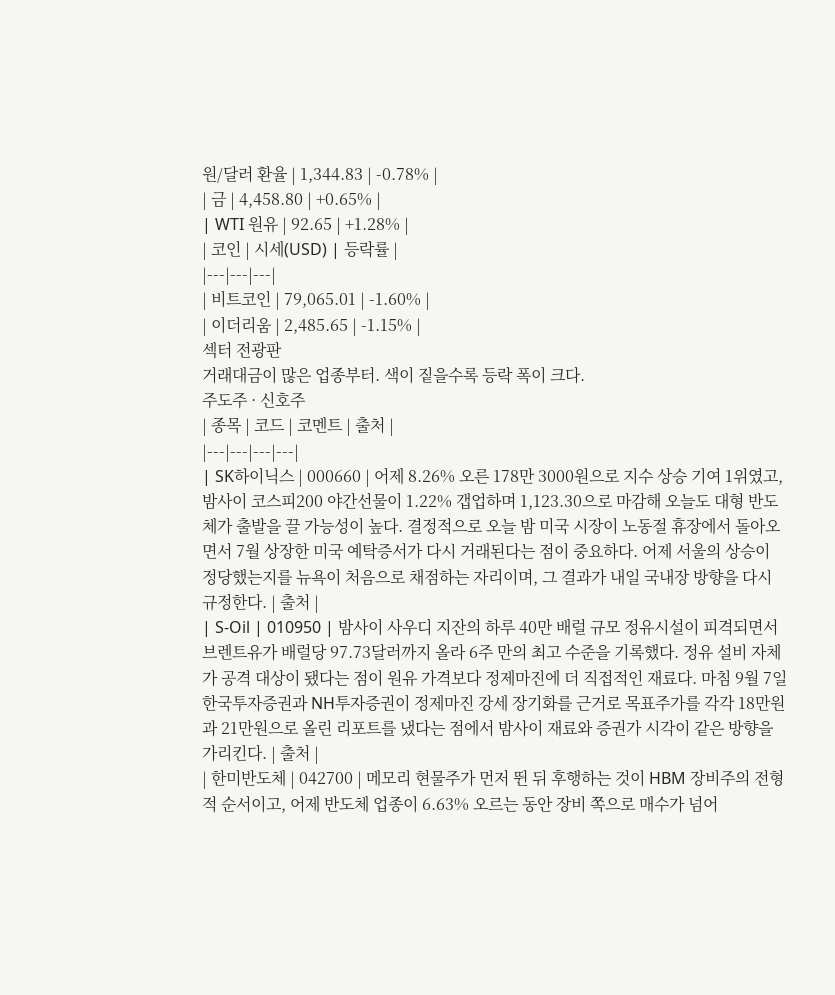원/달러 환율 | 1,344.83 | -0.78% |
| 금 | 4,458.80 | +0.65% |
| WTI 원유 | 92.65 | +1.28% |
| 코인 | 시세(USD) | 등락률 |
|---|---|---|
| 비트코인 | 79,065.01 | -1.60% |
| 이더리움 | 2,485.65 | -1.15% |
섹터 전광판
거래대금이 많은 업종부터. 색이 짙을수록 등락 폭이 크다.
주도주 · 신호주
| 종목 | 코드 | 코멘트 | 출처 |
|---|---|---|---|
| SK하이닉스 | 000660 | 어제 8.26% 오른 178만 3000원으로 지수 상승 기여 1위였고, 밤사이 코스피200 야간선물이 1.22% 갭업하며 1,123.30으로 마감해 오늘도 대형 반도체가 출발을 끌 가능성이 높다. 결정적으로 오늘 밤 미국 시장이 노동절 휴장에서 돌아오면서 7월 상장한 미국 예탁증서가 다시 거래된다는 점이 중요하다. 어제 서울의 상승이 정당했는지를 뉴욕이 처음으로 채점하는 자리이며, 그 결과가 내일 국내장 방향을 다시 규정한다. | 출처 |
| S-Oil | 010950 | 밤사이 사우디 지잔의 하루 40만 배럴 규모 정유시설이 피격되면서 브렌트유가 배럴당 97.73달러까지 올라 6주 만의 최고 수준을 기록했다. 정유 설비 자체가 공격 대상이 됐다는 점이 원유 가격보다 정제마진에 더 직접적인 재료다. 마침 9월 7일 한국투자증권과 NH투자증권이 정제마진 강세 장기화를 근거로 목표주가를 각각 18만원과 21만원으로 올린 리포트를 냈다는 점에서 밤사이 재료와 증권가 시각이 같은 방향을 가리킨다. | 출처 |
| 한미반도체 | 042700 | 메모리 현물주가 먼저 뛴 뒤 후행하는 것이 HBM 장비주의 전형적 순서이고, 어제 반도체 업종이 6.63% 오르는 동안 장비 쪽으로 매수가 넘어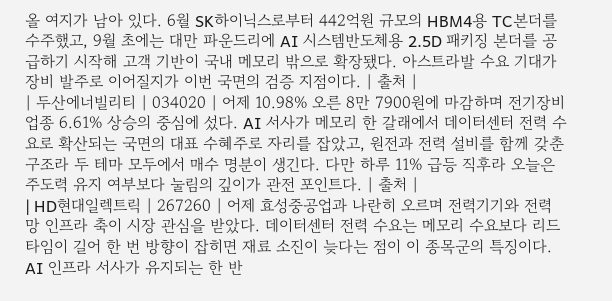올 여지가 남아 있다. 6월 SK하이닉스로부터 442억원 규모의 HBM4용 TC본더를 수주했고, 9월 초에는 대만 파운드리에 AI 시스템반도체용 2.5D 패키징 본더를 공급하기 시작해 고객 기반이 국내 메모리 밖으로 확장됐다. 아스트라발 수요 기대가 장비 발주로 이어질지가 이번 국면의 검증 지점이다. | 출처 |
| 두산에너빌리티 | 034020 | 어제 10.98% 오른 8만 7900원에 마감하며 전기장비 업종 6.61% 상승의 중심에 섰다. AI 서사가 메모리 한 갈래에서 데이터센터 전력 수요로 확산되는 국면의 대표 수혜주로 자리를 잡았고, 원전과 전력 설비를 함께 갖춘 구조라 두 테마 모두에서 매수 명분이 생긴다. 다만 하루 11% 급등 직후라 오늘은 주도력 유지 여부보다 눌림의 깊이가 관전 포인트다. | 출처 |
| HD현대일렉트릭 | 267260 | 어제 효성중공업과 나란히 오르며 전력기기와 전력망 인프라 축이 시장 관심을 받았다. 데이터센터 전력 수요는 메모리 수요보다 리드타임이 길어 한 번 방향이 잡히면 재료 소진이 늦다는 점이 이 종목군의 특징이다. AI 인프라 서사가 유지되는 한 반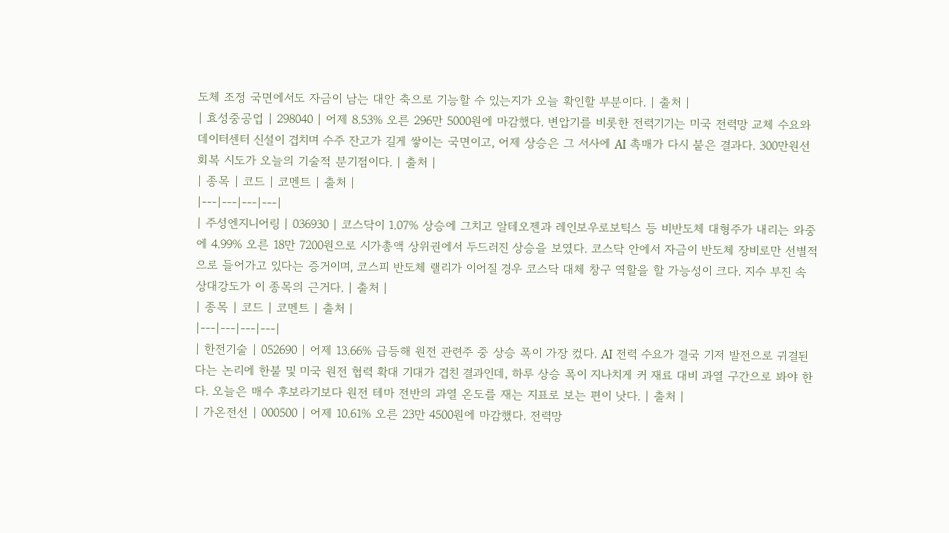도체 조정 국면에서도 자금이 남는 대안 축으로 기능할 수 있는지가 오늘 확인할 부분이다. | 출처 |
| 효성중공업 | 298040 | 어제 8.53% 오른 296만 5000원에 마감했다. 변압기를 비롯한 전력기기는 미국 전력망 교체 수요와 데이터센터 신설이 겹치며 수주 잔고가 길게 쌓이는 국면이고, 어제 상승은 그 서사에 AI 촉매가 다시 붙은 결과다. 300만원선 회복 시도가 오늘의 기술적 분기점이다. | 출처 |
| 종목 | 코드 | 코멘트 | 출처 |
|---|---|---|---|
| 주성엔지니어링 | 036930 | 코스닥이 1.07% 상승에 그치고 알테오젠과 레인보우로보틱스 등 비반도체 대형주가 내리는 와중에 4.99% 오른 18만 7200원으로 시가총액 상위권에서 두드러진 상승을 보였다. 코스닥 안에서 자금이 반도체 장비로만 선별적으로 들어가고 있다는 증거이며, 코스피 반도체 랠리가 이어질 경우 코스닥 대체 창구 역할을 할 가능성이 크다. 지수 부진 속 상대강도가 이 종목의 근거다. | 출처 |
| 종목 | 코드 | 코멘트 | 출처 |
|---|---|---|---|
| 한전기술 | 052690 | 어제 13.66% 급등해 원전 관련주 중 상승 폭이 가장 컸다. AI 전력 수요가 결국 기저 발전으로 귀결된다는 논리에 한불 및 미국 원전 협력 확대 기대가 겹친 결과인데, 하루 상승 폭이 지나치게 커 재료 대비 과열 구간으로 봐야 한다. 오늘은 매수 후보라기보다 원전 테마 전반의 과열 온도를 재는 지표로 보는 편이 낫다. | 출처 |
| 가온전선 | 000500 | 어제 10.61% 오른 23만 4500원에 마감했다. 전력망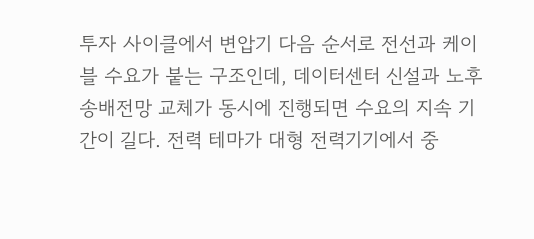투자 사이클에서 변압기 다음 순서로 전선과 케이블 수요가 붙는 구조인데, 데이터센터 신설과 노후 송배전망 교체가 동시에 진행되면 수요의 지속 기간이 길다. 전력 테마가 대형 전력기기에서 중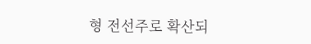형 전선주로 확산되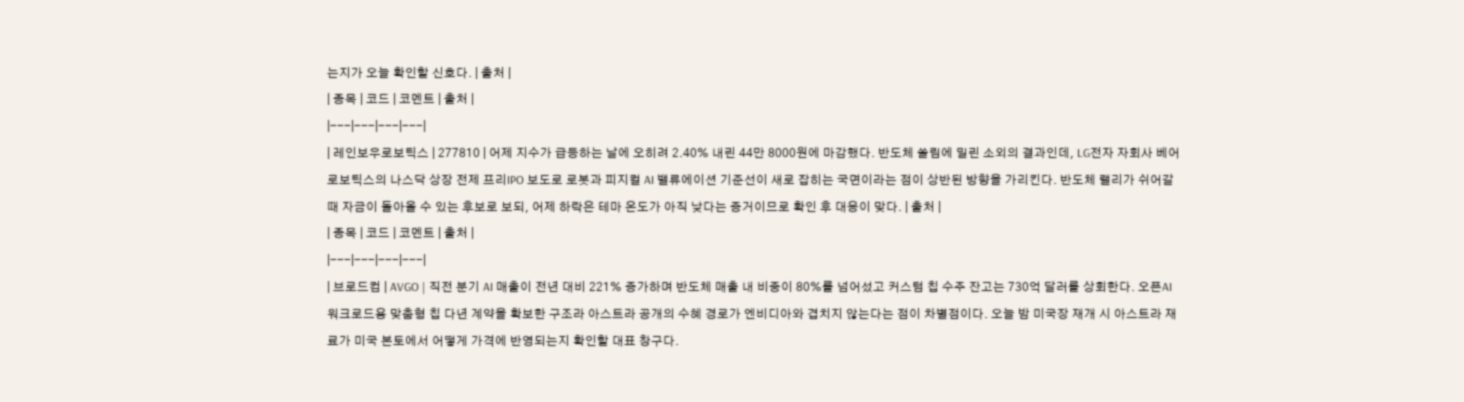는지가 오늘 확인할 신호다. | 출처 |
| 종목 | 코드 | 코멘트 | 출처 |
|---|---|---|---|
| 레인보우로보틱스 | 277810 | 어제 지수가 급등하는 날에 오히려 2.40% 내린 44만 8000원에 마감했다. 반도체 쏠림에 밀린 소외의 결과인데, LG전자 자회사 베어로보틱스의 나스닥 상장 전제 프리IPO 보도로 로봇과 피지컬 AI 밸류에이션 기준선이 새로 잡히는 국면이라는 점이 상반된 방향을 가리킨다. 반도체 랠리가 쉬어갈 때 자금이 돌아올 수 있는 후보로 보되, 어제 하락은 테마 온도가 아직 낮다는 증거이므로 확인 후 대응이 맞다. | 출처 |
| 종목 | 코드 | 코멘트 | 출처 |
|---|---|---|---|
| 브로드컴 | AVGO | 직전 분기 AI 매출이 전년 대비 221% 증가하며 반도체 매출 내 비중이 80%를 넘어섰고 커스텀 칩 수주 잔고는 730억 달러를 상회한다. 오픈AI 워크로드용 맞춤형 칩 다년 계약을 확보한 구조라 아스트라 공개의 수혜 경로가 엔비디아와 겹치지 않는다는 점이 차별점이다. 오늘 밤 미국장 재개 시 아스트라 재료가 미국 본토에서 어떻게 가격에 반영되는지 확인할 대표 창구다.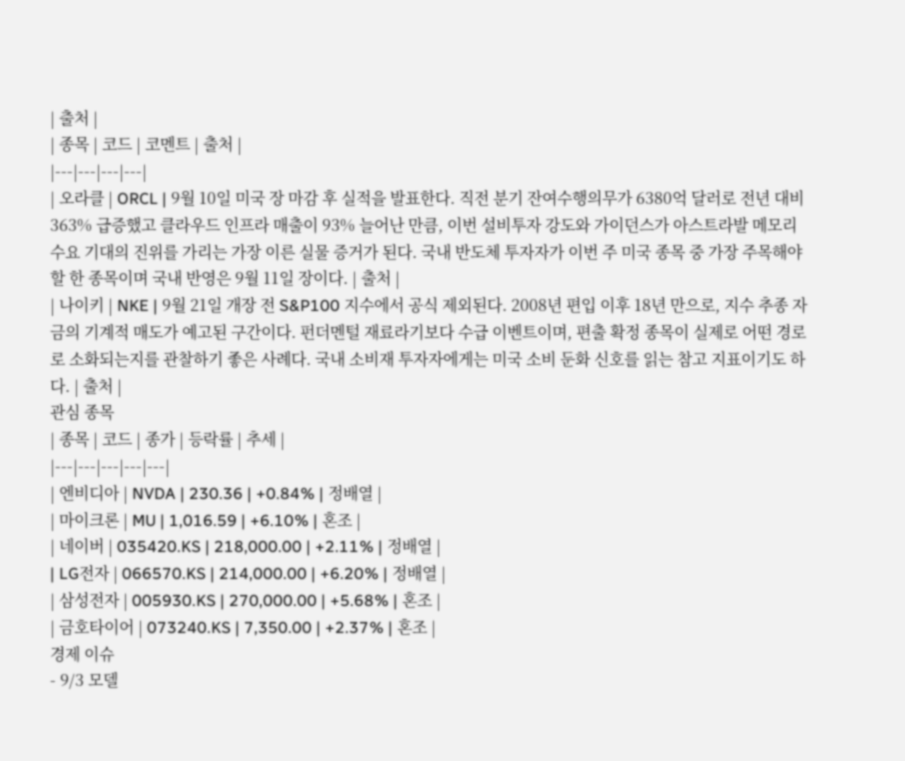| 출처 |
| 종목 | 코드 | 코멘트 | 출처 |
|---|---|---|---|
| 오라클 | ORCL | 9월 10일 미국 장 마감 후 실적을 발표한다. 직전 분기 잔여수행의무가 6380억 달러로 전년 대비 363% 급증했고 클라우드 인프라 매출이 93% 늘어난 만큼, 이번 설비투자 강도와 가이던스가 아스트라발 메모리 수요 기대의 진위를 가리는 가장 이른 실물 증거가 된다. 국내 반도체 투자자가 이번 주 미국 종목 중 가장 주목해야 할 한 종목이며 국내 반영은 9월 11일 장이다. | 출처 |
| 나이키 | NKE | 9월 21일 개장 전 S&P100 지수에서 공식 제외된다. 2008년 편입 이후 18년 만으로, 지수 추종 자금의 기계적 매도가 예고된 구간이다. 펀더멘털 재료라기보다 수급 이벤트이며, 편출 확정 종목이 실제로 어떤 경로로 소화되는지를 관찰하기 좋은 사례다. 국내 소비재 투자자에게는 미국 소비 둔화 신호를 읽는 참고 지표이기도 하다. | 출처 |
관심 종목
| 종목 | 코드 | 종가 | 등락률 | 추세 |
|---|---|---|---|---|
| 엔비디아 | NVDA | 230.36 | +0.84% | 정배열 |
| 마이크론 | MU | 1,016.59 | +6.10% | 혼조 |
| 네이버 | 035420.KS | 218,000.00 | +2.11% | 정배열 |
| LG전자 | 066570.KS | 214,000.00 | +6.20% | 정배열 |
| 삼성전자 | 005930.KS | 270,000.00 | +5.68% | 혼조 |
| 금호타이어 | 073240.KS | 7,350.00 | +2.37% | 혼조 |
경제 이슈
- 9/3 모델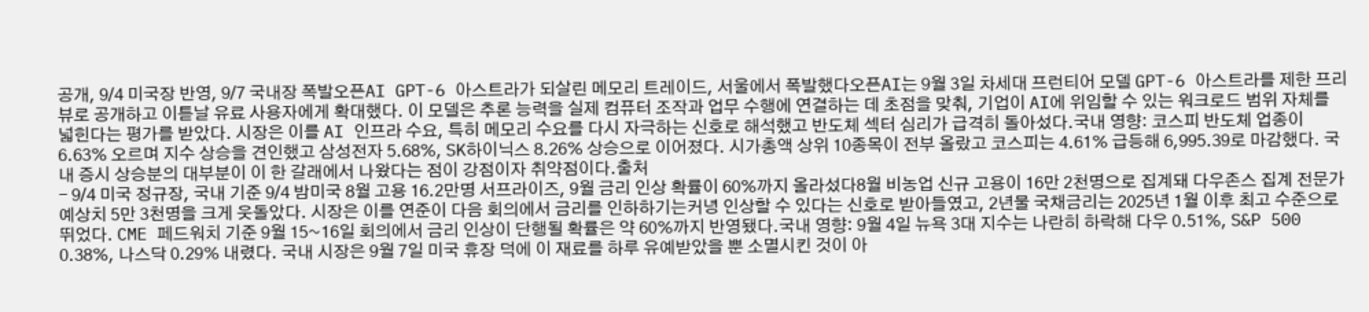공개, 9/4 미국장 반영, 9/7 국내장 폭발오픈AI GPT-6 아스트라가 되살린 메모리 트레이드, 서울에서 폭발했다오픈AI는 9월 3일 차세대 프런티어 모델 GPT-6 아스트라를 제한 프리뷰로 공개하고 이튿날 유료 사용자에게 확대했다. 이 모델은 추론 능력을 실제 컴퓨터 조작과 업무 수행에 연결하는 데 초점을 맞춰, 기업이 AI에 위임할 수 있는 워크로드 범위 자체를 넓힌다는 평가를 받았다. 시장은 이를 AI 인프라 수요, 특히 메모리 수요를 다시 자극하는 신호로 해석했고 반도체 섹터 심리가 급격히 돌아섰다.국내 영향: 코스피 반도체 업종이 6.63% 오르며 지수 상승을 견인했고 삼성전자 5.68%, SK하이닉스 8.26% 상승으로 이어졌다. 시가총액 상위 10종목이 전부 올랐고 코스피는 4.61% 급등해 6,995.39로 마감했다. 국내 증시 상승분의 대부분이 이 한 갈래에서 나왔다는 점이 강점이자 취약점이다.출처
- 9/4 미국 정규장, 국내 기준 9/4 밤미국 8월 고용 16.2만명 서프라이즈, 9월 금리 인상 확률이 60%까지 올라섰다8월 비농업 신규 고용이 16만 2천명으로 집계돼 다우존스 집계 전문가 예상치 5만 3천명을 크게 웃돌았다. 시장은 이를 연준이 다음 회의에서 금리를 인하하기는커녕 인상할 수 있다는 신호로 받아들였고, 2년물 국채금리는 2025년 1월 이후 최고 수준으로 뛰었다. CME 페드워치 기준 9월 15~16일 회의에서 금리 인상이 단행될 확률은 약 60%까지 반영됐다.국내 영향: 9월 4일 뉴욕 3대 지수는 나란히 하락해 다우 0.51%, S&P 500 0.38%, 나스닥 0.29% 내렸다. 국내 시장은 9월 7일 미국 휴장 덕에 이 재료를 하루 유예받았을 뿐 소멸시킨 것이 아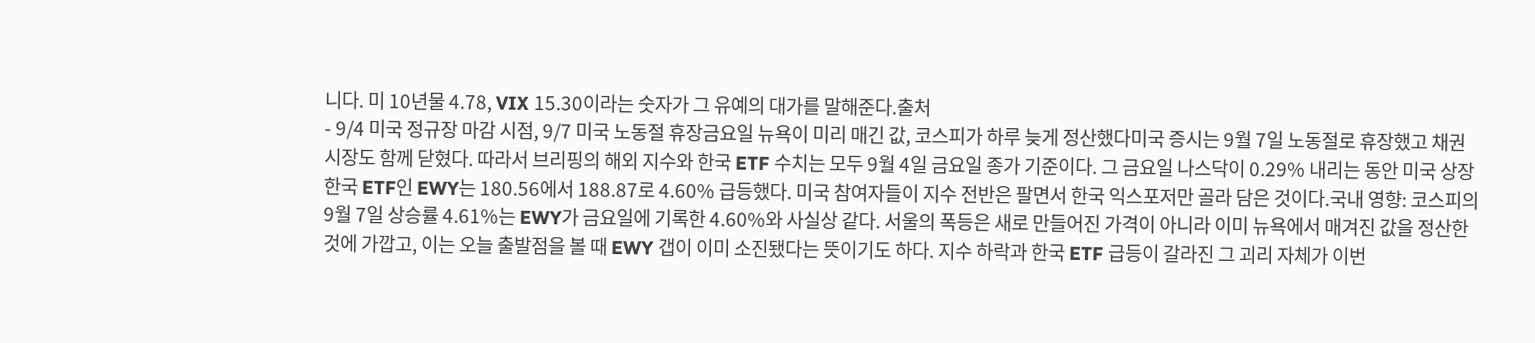니다. 미 10년물 4.78, VIX 15.30이라는 숫자가 그 유예의 대가를 말해준다.출처
- 9/4 미국 정규장 마감 시점, 9/7 미국 노동절 휴장금요일 뉴욕이 미리 매긴 값, 코스피가 하루 늦게 정산했다미국 증시는 9월 7일 노동절로 휴장했고 채권시장도 함께 닫혔다. 따라서 브리핑의 해외 지수와 한국 ETF 수치는 모두 9월 4일 금요일 종가 기준이다. 그 금요일 나스닥이 0.29% 내리는 동안 미국 상장 한국 ETF인 EWY는 180.56에서 188.87로 4.60% 급등했다. 미국 참여자들이 지수 전반은 팔면서 한국 익스포저만 골라 담은 것이다.국내 영향: 코스피의 9월 7일 상승률 4.61%는 EWY가 금요일에 기록한 4.60%와 사실상 같다. 서울의 폭등은 새로 만들어진 가격이 아니라 이미 뉴욕에서 매겨진 값을 정산한 것에 가깝고, 이는 오늘 출발점을 볼 때 EWY 갭이 이미 소진됐다는 뜻이기도 하다. 지수 하락과 한국 ETF 급등이 갈라진 그 괴리 자체가 이번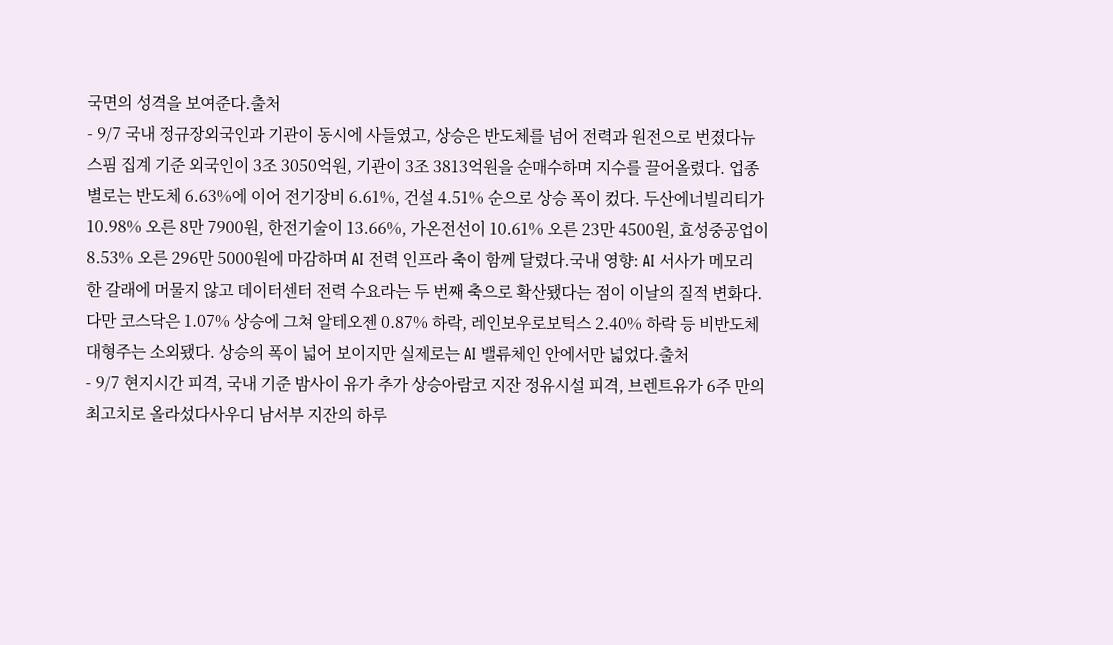국면의 성격을 보여준다.출처
- 9/7 국내 정규장외국인과 기관이 동시에 사들였고, 상승은 반도체를 넘어 전력과 원전으로 번졌다뉴스핌 집계 기준 외국인이 3조 3050억원, 기관이 3조 3813억원을 순매수하며 지수를 끌어올렸다. 업종별로는 반도체 6.63%에 이어 전기장비 6.61%, 건설 4.51% 순으로 상승 폭이 컸다. 두산에너빌리티가 10.98% 오른 8만 7900원, 한전기술이 13.66%, 가온전선이 10.61% 오른 23만 4500원, 효성중공업이 8.53% 오른 296만 5000원에 마감하며 AI 전력 인프라 축이 함께 달렸다.국내 영향: AI 서사가 메모리 한 갈래에 머물지 않고 데이터센터 전력 수요라는 두 번째 축으로 확산됐다는 점이 이날의 질적 변화다. 다만 코스닥은 1.07% 상승에 그쳐 알테오젠 0.87% 하락, 레인보우로보틱스 2.40% 하락 등 비반도체 대형주는 소외됐다. 상승의 폭이 넓어 보이지만 실제로는 AI 밸류체인 안에서만 넓었다.출처
- 9/7 현지시간 피격, 국내 기준 밤사이 유가 추가 상승아람코 지잔 정유시설 피격, 브렌트유가 6주 만의 최고치로 올라섰다사우디 남서부 지잔의 하루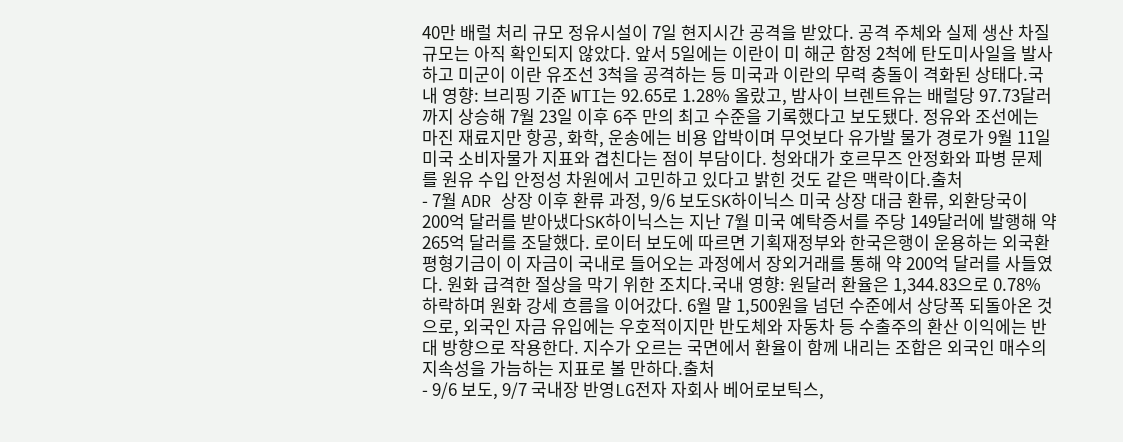40만 배럴 처리 규모 정유시설이 7일 현지시간 공격을 받았다. 공격 주체와 실제 생산 차질 규모는 아직 확인되지 않았다. 앞서 5일에는 이란이 미 해군 함정 2척에 탄도미사일을 발사하고 미군이 이란 유조선 3척을 공격하는 등 미국과 이란의 무력 충돌이 격화된 상태다.국내 영향: 브리핑 기준 WTI는 92.65로 1.28% 올랐고, 밤사이 브렌트유는 배럴당 97.73달러까지 상승해 7월 23일 이후 6주 만의 최고 수준을 기록했다고 보도됐다. 정유와 조선에는 마진 재료지만 항공, 화학, 운송에는 비용 압박이며 무엇보다 유가발 물가 경로가 9월 11일 미국 소비자물가 지표와 겹친다는 점이 부담이다. 청와대가 호르무즈 안정화와 파병 문제를 원유 수입 안정성 차원에서 고민하고 있다고 밝힌 것도 같은 맥락이다.출처
- 7월 ADR 상장 이후 환류 과정, 9/6 보도SK하이닉스 미국 상장 대금 환류, 외환당국이 200억 달러를 받아냈다SK하이닉스는 지난 7월 미국 예탁증서를 주당 149달러에 발행해 약 265억 달러를 조달했다. 로이터 보도에 따르면 기획재정부와 한국은행이 운용하는 외국환평형기금이 이 자금이 국내로 들어오는 과정에서 장외거래를 통해 약 200억 달러를 사들였다. 원화 급격한 절상을 막기 위한 조치다.국내 영향: 원달러 환율은 1,344.83으로 0.78% 하락하며 원화 강세 흐름을 이어갔다. 6월 말 1,500원을 넘던 수준에서 상당폭 되돌아온 것으로, 외국인 자금 유입에는 우호적이지만 반도체와 자동차 등 수출주의 환산 이익에는 반대 방향으로 작용한다. 지수가 오르는 국면에서 환율이 함께 내리는 조합은 외국인 매수의 지속성을 가늠하는 지표로 볼 만하다.출처
- 9/6 보도, 9/7 국내장 반영LG전자 자회사 베어로보틱스,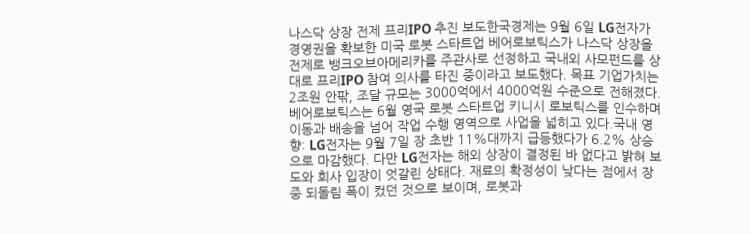나스닥 상장 전제 프리IPO 추진 보도한국경제는 9월 6일 LG전자가 경영권을 확보한 미국 로봇 스타트업 베어로보틱스가 나스닥 상장을 전제로 뱅크오브아메리카를 주관사로 선정하고 국내외 사모펀드를 상대로 프리IPO 참여 의사를 타진 중이라고 보도했다. 목표 기업가치는 2조원 안팎, 조달 규모는 3000억에서 4000억원 수준으로 전해졌다. 베어로보틱스는 6월 영국 로봇 스타트업 키니시 로보틱스를 인수하며 이동과 배송을 넘어 작업 수행 영역으로 사업을 넓히고 있다.국내 영향: LG전자는 9월 7일 장 초반 11%대까지 급등했다가 6.2% 상승으로 마감했다. 다만 LG전자는 해외 상장이 결정된 바 없다고 밝혀 보도와 회사 입장이 엇갈린 상태다. 재료의 확정성이 낮다는 점에서 장중 되돌림 폭이 컸던 것으로 보이며, 로봇과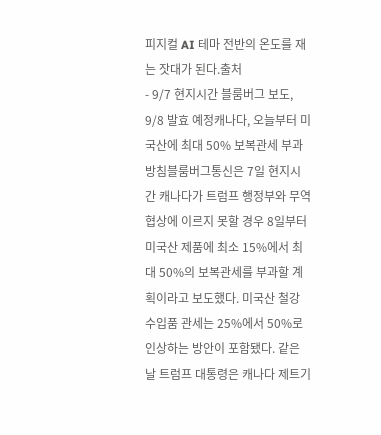피지컬 AI 테마 전반의 온도를 재는 잣대가 된다.출처
- 9/7 현지시간 블룸버그 보도, 9/8 발효 예정캐나다, 오늘부터 미국산에 최대 50% 보복관세 부과 방침블룸버그통신은 7일 현지시간 캐나다가 트럼프 행정부와 무역협상에 이르지 못할 경우 8일부터 미국산 제품에 최소 15%에서 최대 50%의 보복관세를 부과할 계획이라고 보도했다. 미국산 철강 수입품 관세는 25%에서 50%로 인상하는 방안이 포함됐다. 같은 날 트럼프 대통령은 캐나다 제트기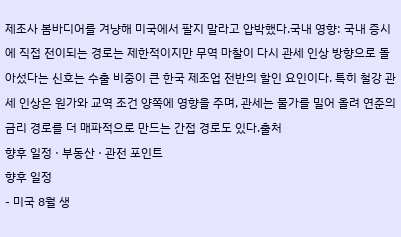제조사 봄바디어를 겨냥해 미국에서 팔지 말라고 압박했다.국내 영향: 국내 증시에 직접 전이되는 경로는 제한적이지만 무역 마찰이 다시 관세 인상 방향으로 돌아섰다는 신호는 수출 비중이 큰 한국 제조업 전반의 할인 요인이다. 특히 철강 관세 인상은 원가와 교역 조건 양쪽에 영향을 주며, 관세는 물가를 밀어 올려 연준의 금리 경로를 더 매파적으로 만드는 간접 경로도 있다.출처
향후 일정 · 부동산 · 관전 포인트
향후 일정
- 미국 8월 생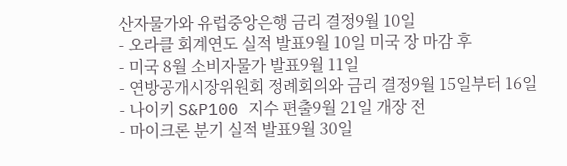산자물가와 유럽중앙은행 금리 결정9월 10일
- 오라클 회계연도 실적 발표9월 10일 미국 장 마감 후
- 미국 8월 소비자물가 발표9월 11일
- 연방공개시장위원회 정례회의와 금리 결정9월 15일부터 16일
- 나이키 S&P100 지수 편출9월 21일 개장 전
- 마이크론 분기 실적 발표9월 30일